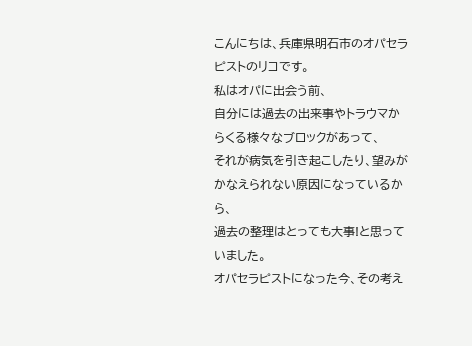こんにちは、兵庫県明石市のオパセラピストのリコです。
私はオパに出会う前、
自分には過去の出来事やトラウマからくる様々なブロックがあって、
それが病気を引き起こしたり、望みがかなえられない原因になっているから、
過去の整理はとっても大事!と思っていました。
オパセラピストになった今、その考え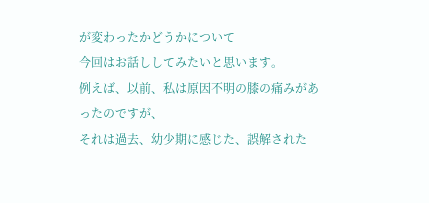が変わったかどうかについて
今回はお話ししてみたいと思います。
例えば、以前、私は原因不明の膝の痛みがあったのですが、
それは過去、幼少期に感じた、誤解された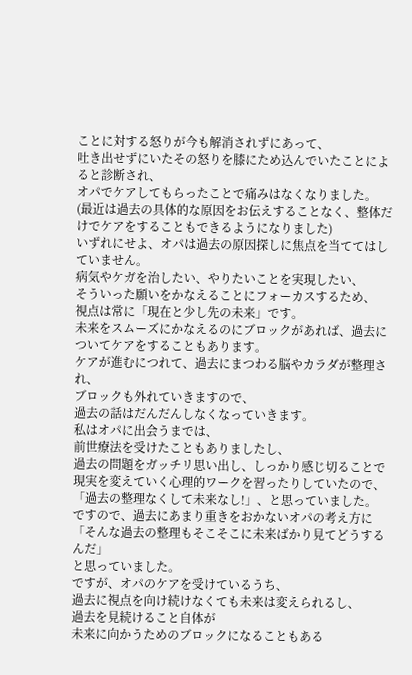ことに対する怒りが今も解消されずにあって、
吐き出せずにいたその怒りを膝にため込んでいたことによると診断され、
オパでケアしてもらったことで痛みはなくなりました。
(最近は過去の具体的な原因をお伝えすることなく、整体だけでケアをすることもできるようになりました)
いずれにせよ、オパは過去の原因探しに焦点を当ててはしていません。
病気やケガを治したい、やりたいことを実現したい、
そういった願いをかなえることにフォーカスするため、
視点は常に「現在と少し先の未来」です。
未来をスムーズにかなえるのにブロックがあれば、過去についてケアをすることもあります。
ケアが進むにつれて、過去にまつわる脳やカラダが整理され、
ブロックも外れていきますので、
過去の話はだんだんしなくなっていきます。
私はオパに出会うまでは、
前世療法を受けたこともありましたし、
過去の問題をガッチリ思い出し、しっかり感じ切ることで
現実を変えていく心理的ワークを習ったりしていたので、
「過去の整理なくして未来なし!」、と思っていました。
ですので、過去にあまり重きをおかないオパの考え方に
「そんな過去の整理もそこそこに未来ばかり見てどうするんだ」
と思っていました。
ですが、オパのケアを受けているうち、
過去に視点を向け続けなくても未来は変えられるし、
過去を見続けること自体が
未来に向かうためのブロックになることもある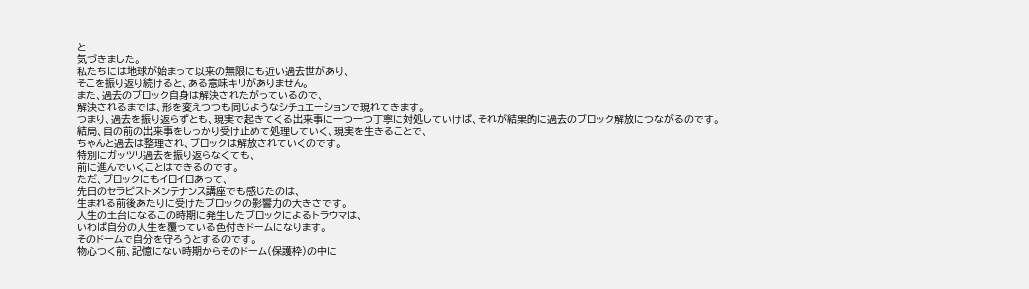と
気づきました。
私たちには地球が始まって以来の無限にも近い過去世があり、
そこを振り返り続けると、ある意味キリがありません。
また、過去のブロック自身は解決されたがっているので、
解決されるまでは、形を変えつつも同じようなシチュエーションで現れてきます。
つまり、過去を振り返らずとも、現実で起きてくる出来事に一つ一つ丁寧に対処していけば、それが結果的に過去のブロック解放につながるのです。
結局、目の前の出来事をしっかり受け止めて処理していく、現実を生きることで、
ちゃんと過去は整理され、ブロックは解放されていくのです。
特別にガッツリ過去を振り返らなくても、
前に進んでいくことはできるのです。
ただ、ブロックにもイロイロあって、
先日のセラピストメンテナンス講座でも感じたのは、
生まれる前後あたりに受けたブロックの影響力の大きさです。
人生の土台になるこの時期に発生したブロックによるトラウマは、
いわば自分の人生を覆っている色付きドームになります。
そのドームで自分を守ろうとするのです。
物心つく前、記憶にない時期からそのドーム(保護枠)の中に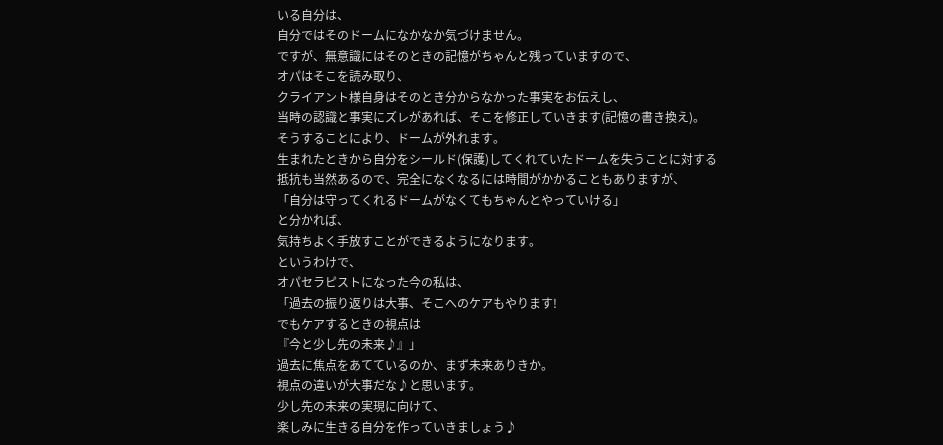いる自分は、
自分ではそのドームになかなか気づけません。
ですが、無意識にはそのときの記憶がちゃんと残っていますので、
オパはそこを読み取り、
クライアント様自身はそのとき分からなかった事実をお伝えし、
当時の認識と事実にズレがあれば、そこを修正していきます(記憶の書き換え)。
そうすることにより、ドームが外れます。
生まれたときから自分をシールド(保護)してくれていたドームを失うことに対する
抵抗も当然あるので、完全になくなるには時間がかかることもありますが、
「自分は守ってくれるドームがなくてもちゃんとやっていける」
と分かれば、
気持ちよく手放すことができるようになります。
というわけで、
オパセラピストになった今の私は、
「過去の振り返りは大事、そこへのケアもやります!
でもケアするときの視点は
『今と少し先の未来♪』」
過去に焦点をあてているのか、まず未来ありきか。
視点の違いが大事だな♪と思います。
少し先の未来の実現に向けて、
楽しみに生きる自分を作っていきましょう♪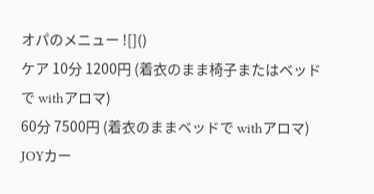オパのメニュー ![]()
ケア 10分 1200円 (着衣のまま椅子またはベッドで withアロマ)
60分 7500円 (着衣のままベッドで withアロマ)
JOYカー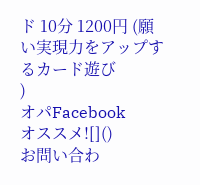ド 10分 1200円 (願い実現力をアップするカード遊び
)
オパFacebook
オススメ![]()
お問い合わ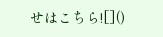せはこちら![]()